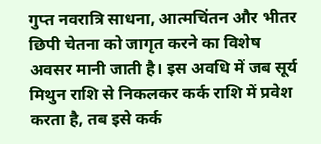गुप्त नवरात्रि साधना, आत्मचिंतन और भीतर छिपी चेतना को जागृत करने का विशेष अवसर मानी जाती है। इस अवधि में जब सूर्य मिथुन राशि से निकलकर कर्क राशि में प्रवेश करता है, तब इसे कर्क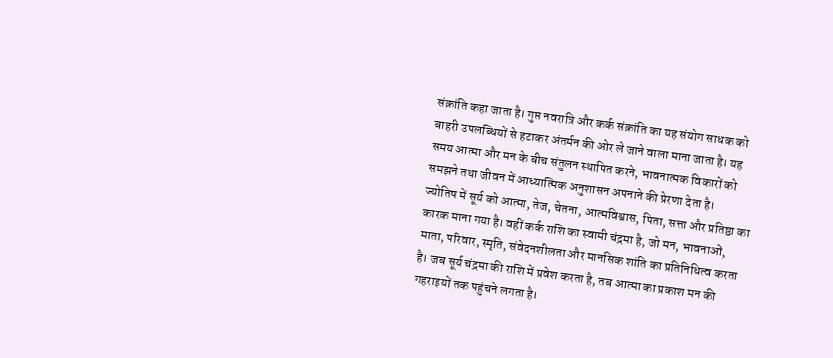संक्रांति कहा जाता है। गुप्त नवरात्रि और कर्क संक्रांति का यह संयोग साधक को बाहरी उपलब्धियों से हटाकर अंतर्मन की ओर ले जाने वाला माना जाता है। यह समय आत्मा और मन के बीच संतुलन स्थापित करने, भावनात्मक विकारों को समझने तथा जीवन में आध्यात्मिक अनुशासन अपनाने की प्रेरणा देता है।
ज्योतिष में सूर्य को आत्मा, तेज, चेतना, आत्मविश्वास, पिता, सत्ता और प्रतिष्ठा का कारक माना गया है। वहीं कर्क राशि का स्वामी चंद्रमा है, जो मन, भावनाओं, माता, परिवार, स्मृति, संवेदनशीलता और मानसिक शांति का प्रतिनिधित्व करता है। जब सूर्य चंद्रमा की राशि में प्रवेश करता है, तब आत्मा का प्रकाश मन की गहराइयों तक पहुंचने लगता है।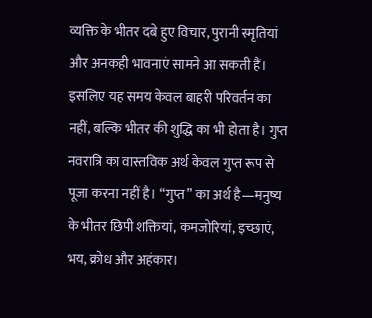व्यक्ति के भीतर दबे हुए विचार, पुरानी स्मृतियां और अनकही भावनाएं सामने आ सकती हैं। इसलिए यह समय केवल बाहरी परिवर्तन का नहीं, बल्कि भीतर की शुद्धि का भी होता है। गुप्त नवरात्रि का वास्तविक अर्थ केवल गुप्त रूप से पूजा करना नहीं है। “गुप्त” का अर्थ है—मनुष्य के भीतर छिपी शक्तियां, कमजोरियां, इच्छाएं, भय, क्रोध और अहंकार।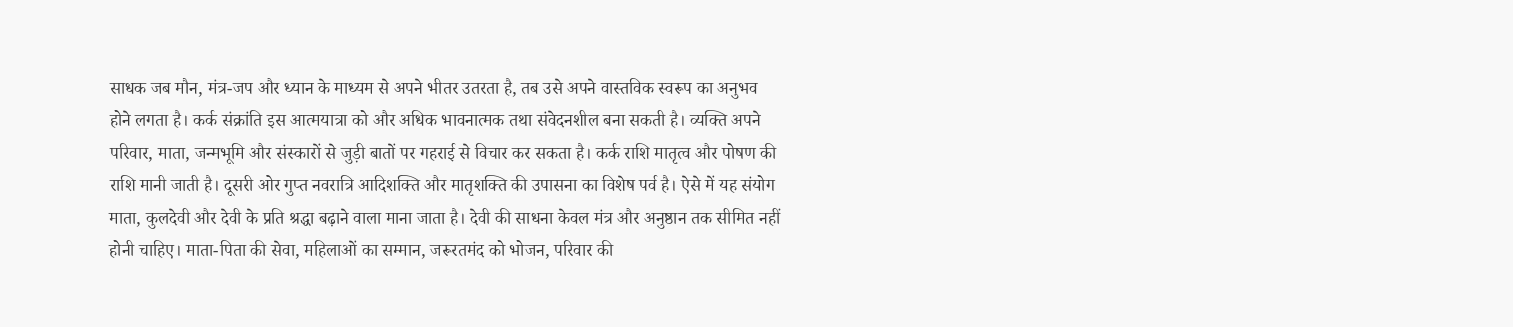साधक जब मौन, मंत्र-जप और ध्यान के माध्यम से अपने भीतर उतरता है, तब उसे अपने वास्तविक स्वरूप का अनुभव होने लगता है। कर्क संक्रांति इस आत्मयात्रा को और अधिक भावनात्मक तथा संवेदनशील बना सकती है। व्यक्ति अपने परिवार, माता, जन्मभूमि और संस्कारों से जुड़ी बातों पर गहराई से विचार कर सकता है। कर्क राशि मातृत्व और पोषण की राशि मानी जाती है। दूसरी ओर गुप्त नवरात्रि आदिशक्ति और मातृशक्ति की उपासना का विशेष पर्व है। ऐसे में यह संयोग माता, कुलदेवी और देवी के प्रति श्रद्धा बढ़ाने वाला माना जाता है। देवी की साधना केवल मंत्र और अनुष्ठान तक सीमित नहीं होनी चाहिए। माता-पिता की सेवा, महिलाओं का सम्मान, जरूरतमंद को भोजन, परिवार की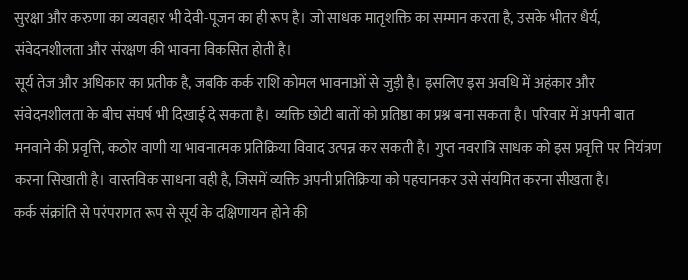सुरक्षा और करुणा का व्यवहार भी देवी-पूजन का ही रूप है। जो साधक मातृशक्ति का सम्मान करता है, उसके भीतर धैर्य, संवेदनशीलता और संरक्षण की भावना विकसित होती है।
सूर्य तेज और अधिकार का प्रतीक है, जबकि कर्क राशि कोमल भावनाओं से जुड़ी है। इसलिए इस अवधि में अहंकार और संवेदनशीलता के बीच संघर्ष भी दिखाई दे सकता है। व्यक्ति छोटी बातों को प्रतिष्ठा का प्रश्न बना सकता है। परिवार में अपनी बात मनवाने की प्रवृत्ति, कठोर वाणी या भावनात्मक प्रतिक्रिया विवाद उत्पन्न कर सकती है। गुप्त नवरात्रि साधक को इस प्रवृत्ति पर नियंत्रण करना सिखाती है। वास्तविक साधना वही है, जिसमें व्यक्ति अपनी प्रतिक्रिया को पहचानकर उसे संयमित करना सीखता है।
कर्क संक्रांति से परंपरागत रूप से सूर्य के दक्षिणायन होने की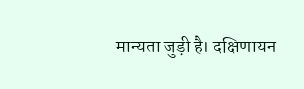मान्यता जुड़ी है। दक्षिणायन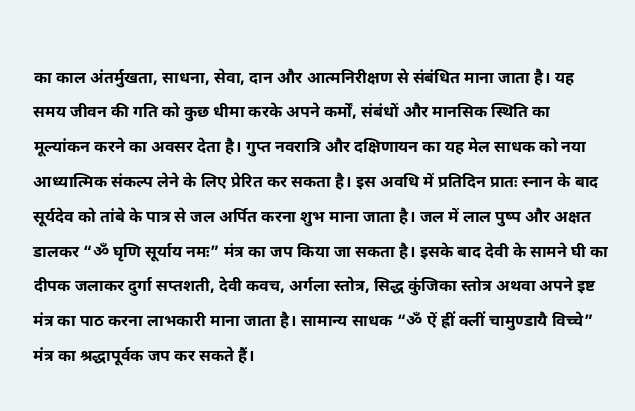का काल अंतर्मुखता, साधना, सेवा, दान और आत्मनिरीक्षण से संबंधित माना जाता है। यह समय जीवन की गति को कुछ धीमा करके अपने कर्मों, संबंधों और मानसिक स्थिति का मूल्यांकन करने का अवसर देता है। गुप्त नवरात्रि और दक्षिणायन का यह मेल साधक को नया आध्यात्मिक संकल्प लेने के लिए प्रेरित कर सकता है। इस अवधि में प्रतिदिन प्रातः स्नान के बाद सूर्यदेव को तांबे के पात्र से जल अर्पित करना शुभ माना जाता है। जल में लाल पुष्प और अक्षत डालकर “ॐ घृणि सूर्याय नमः” मंत्र का जप किया जा सकता है। इसके बाद देवी के सामने घी का दीपक जलाकर दुर्गा सप्तशती, देवी कवच, अर्गला स्तोत्र, सिद्ध कुंजिका स्तोत्र अथवा अपने इष्ट मंत्र का पाठ करना लाभकारी माना जाता है। सामान्य साधक “ॐ ऐं ह्रीं क्लीं चामुण्डायै विच्चे” मंत्र का श्रद्धापूर्वक जप कर सकते हैं।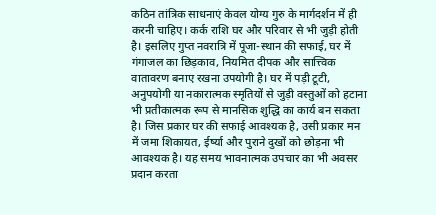कठिन तांत्रिक साधनाएं केवल योग्य गुरु के मार्गदर्शन में ही करनी चाहिए। कर्क राशि घर और परिवार से भी जुड़ी होती है। इसलिए गुप्त नवरात्रि में पूजा-स्थान की सफाई, घर में गंगाजल का छिड़काव, नियमित दीपक और सात्त्विक वातावरण बनाए रखना उपयोगी है। घर में पड़ी टूटी, अनुपयोगी या नकारात्मक स्मृतियों से जुड़ी वस्तुओं को हटाना भी प्रतीकात्मक रूप से मानसिक शुद्धि का कार्य बन सकता है। जिस प्रकार घर की सफाई आवश्यक है, उसी प्रकार मन में जमा शिकायत, ईर्ष्या और पुराने दुखों को छोड़ना भी आवश्यक है। यह समय भावनात्मक उपचार का भी अवसर प्रदान करता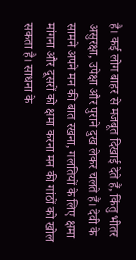है। कई लोग बाहर से मजबूत दिखाई देते हैं, किंतु भीतर असुरक्षा, उपेक्षा और पुराने दुख लेकर चलते हैं। देवी के सामने अपने मन की बात रखना, गलतियों के लिए क्षमा मांगना और दूसरों को क्षमा करना मन की गांठों को खोल सकता है। साधना के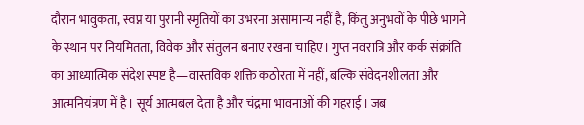दौरान भावुकता, स्वप्न या पुरानी स्मृतियों का उभरना असामान्य नहीं है, किंतु अनुभवों के पीछे भागने के स्थान पर नियमितता, विवेक और संतुलन बनाए रखना चाहिए। गुप्त नवरात्रि और कर्क संक्रांति का आध्यात्मिक संदेश स्पष्ट है—वास्तविक शक्ति कठोरता में नहीं, बल्कि संवेदनशीलता और आत्मनियंत्रण में है। सूर्य आत्मबल देता है और चंद्रमा भावनाओं की गहराई। जब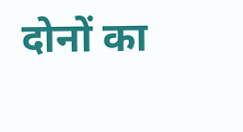दोनों का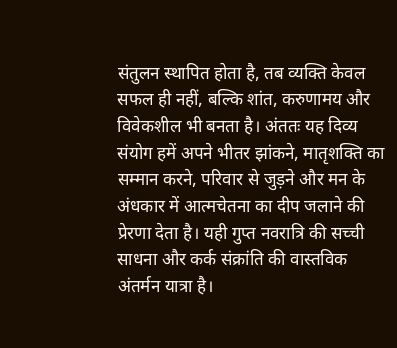संतुलन स्थापित होता है, तब व्यक्ति केवल सफल ही नहीं, बल्कि शांत, करुणामय और विवेकशील भी बनता है। अंततः यह दिव्य संयोग हमें अपने भीतर झांकने, मातृशक्ति का सम्मान करने, परिवार से जुड़ने और मन के अंधकार में आत्मचेतना का दीप जलाने की प्रेरणा देता है। यही गुप्त नवरात्रि की सच्ची साधना और कर्क संक्रांति की वास्तविक अंतर्मन यात्रा है।